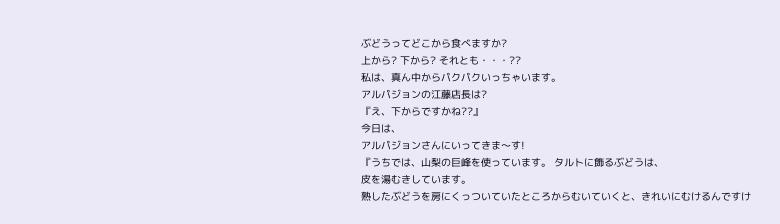ぶどうってどこから食べますか?
上から? 下から? それとも・・・??
私は、真ん中からパクパクいっちゃいます。
アルパジョンの江藤店長は?
『え、下からですかね??』
今日は、
アルパジョンさんにいってきま〜す!
『うちでは、山梨の巨峰を使っています。 タルトに飾るぶどうは、
皮を湯むきしています。
熟したぶどうを房にくっついていたところからむいていくと、きれいにむけるんですけ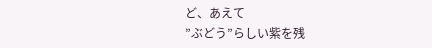ど、あえて
”ぶどう”らしい紫を残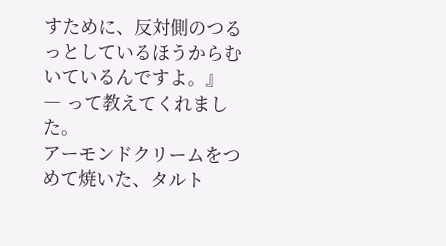すために、反対側のつるっとしているほうからむいているんですよ。』 ― って教えてくれました。
アーモンドクリームをつめて焼いた、タルト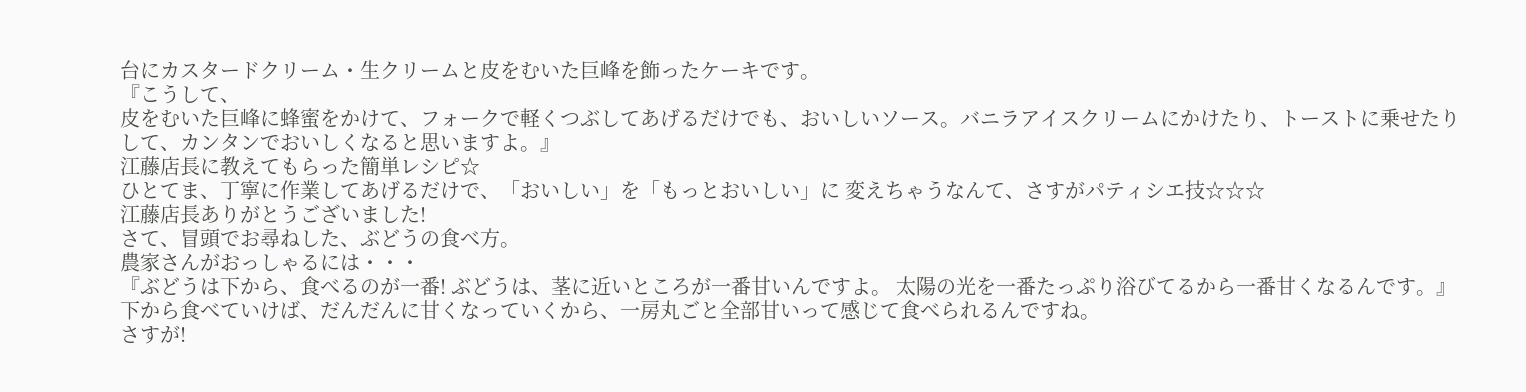台にカスタードクリーム・生クリームと皮をむいた巨峰を飾ったケーキです。
『こうして、
皮をむいた巨峰に蜂蜜をかけて、フォークで軽くつぶしてあげるだけでも、おいしいソース。バニラアイスクリームにかけたり、トーストに乗せたりして、カンタンでおいしくなると思いますよ。』
江藤店長に教えてもらった簡単レシピ☆
ひとてま、丁寧に作業してあげるだけで、「おいしい」を「もっとおいしい」に 変えちゃうなんて、さすがパティシエ技☆☆☆
江藤店長ありがとうございました!
さて、冒頭でお尋ねした、ぶどうの食べ方。
農家さんがおっしゃるには・・・
『ぶどうは下から、食べるのが一番! ぶどうは、茎に近いところが一番甘いんですよ。 太陽の光を一番たっぷり浴びてるから一番甘くなるんです。』
下から食べていけば、だんだんに甘くなっていくから、一房丸ごと全部甘いって感じて食べられるんですね。
さすが!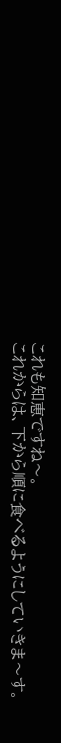これも知恵ですね〜。
これからは、下から順に食べるようにしていきま〜す。